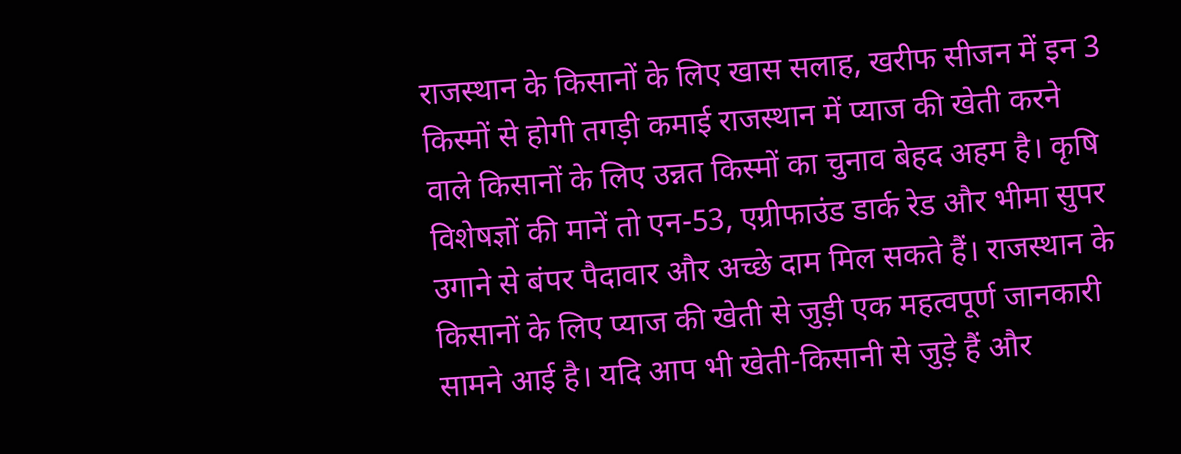राजस्थान के किसानों के लिए खास सलाह, खरीफ सीजन में इन 3 किस्मों से होगी तगड़ी कमाई राजस्थान में प्याज की खेती करने वाले किसानों के लिए उन्नत किस्मों का चुनाव बेहद अहम है। कृषि विशेषज्ञों की मानें तो एन-53, एग्रीफाउंड डार्क रेड और भीमा सुपर उगाने से बंपर पैदावार और अच्छे दाम मिल सकते हैं। राजस्थान के किसानों के लिए प्याज की खेती से जुड़ी एक महत्वपूर्ण जानकारी सामने आई है। यदि आप भी खेती-किसानी से जुड़े हैं और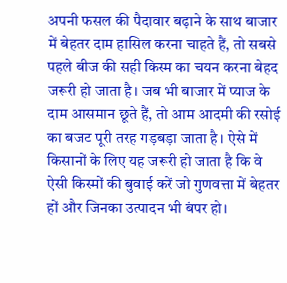अपनी फसल की पैदावार बढ़ाने के साथ बाजार में बेहतर दाम हासिल करना चाहते हैं, तो सबसे पहले बीज की सही किस्म का चयन करना बेहद जरूरी हो जाता है। जब भी बाजार में प्याज के दाम आसमान छूते हैं, तो आम आदमी की रसोई का बजट पूरी तरह गड़बड़ा जाता है। ऐसे में किसानों के लिए यह जरूरी हो जाता है कि वे ऐसी किस्मों की बुवाई करें जो गुणवत्ता में बेहतर हों और जिनका उत्पादन भी बंपर हो।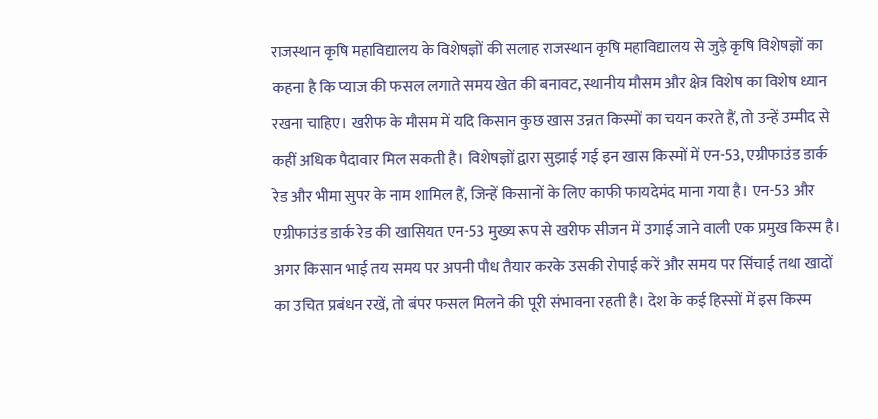राजस्थान कृषि महाविद्यालय के विशेषज्ञों की सलाह राजस्थान कृषि महाविद्यालय से जुड़े कृषि विशेषज्ञों का कहना है कि प्याज की फसल लगाते समय खेत की बनावट, स्थानीय मौसम और क्षेत्र विशेष का विशेष ध्यान रखना चाहिए। खरीफ के मौसम में यदि किसान कुछ खास उन्नत किस्मों का चयन करते हैं, तो उन्हें उम्मीद से कहीं अधिक पैदावार मिल सकती है। विशेषज्ञों द्वारा सुझाई गई इन खास किस्मों में एन-53, एग्रीफाउंड डार्क रेड और भीमा सुपर के नाम शामिल हैं, जिन्हें किसानों के लिए काफी फायदेमंद माना गया है। एन-53 और एग्रीफाउंड डार्क रेड की खासियत एन-53 मुख्य रूप से खरीफ सीजन में उगाई जाने वाली एक प्रमुख किस्म है। अगर किसान भाई तय समय पर अपनी पौध तैयार करके उसकी रोपाई करें और समय पर सिंचाई तथा खादों का उचित प्रबंधन रखें, तो बंपर फसल मिलने की पूरी संभावना रहती है। देश के कई हिस्सों में इस किस्म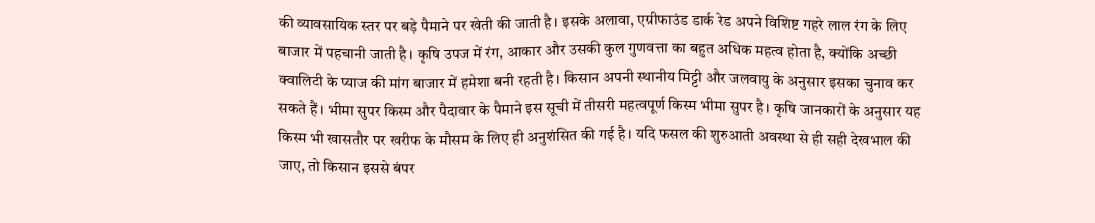की व्यावसायिक स्तर पर बड़े पैमाने पर खेती की जाती है। इसके अलावा, एग्रीफाउंड डार्क रेड अपने विशिष्ट गहरे लाल रंग के लिए बाजार में पहचानी जाती है। कृषि उपज में रंग, आकार और उसकी कुल गुणवत्ता का बहुत अधिक महत्व होता है, क्योंकि अच्छी क्वालिटी के प्याज की मांग बाजार में हमेशा बनी रहती है। किसान अपनी स्थानीय मिट्टी और जलवायु के अनुसार इसका चुनाव कर सकते हैं। भीमा सुपर किस्म और पैदावार के पैमाने इस सूची में तीसरी महत्वपूर्ण किस्म भीमा सुपर है। कृषि जानकारों के अनुसार यह किस्म भी खासतौर पर खरीफ के मौसम के लिए ही अनुशंसित की गई है। यदि फसल की शुरुआती अवस्था से ही सही देखभाल की जाए, तो किसान इससे बंपर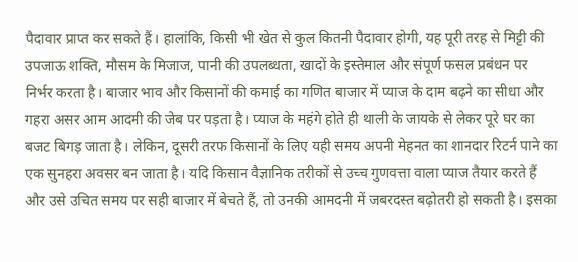पैदावार प्राप्त कर सकते हैं। हालांकि, किसी भी खेत से कुल कितनी पैदावार होगी, यह पूरी तरह से मिट्टी की उपजाऊ शक्ति, मौसम के मिजाज, पानी की उपलब्धता, खादों के इस्तेमाल और संपूर्ण फसल प्रबंधन पर निर्भर करता है। बाजार भाव और किसानों की कमाई का गणित बाजार में प्याज के दाम बढ़ने का सीधा और गहरा असर आम आदमी की जेब पर पड़ता है। प्याज के महंगे होते ही थाली के जायके से लेकर पूरे घर का बजट बिगड़ जाता है। लेकिन, दूसरी तरफ किसानों के लिए यही समय अपनी मेहनत का शानदार रिटर्न पाने का एक सुनहरा अवसर बन जाता है। यदि किसान वैज्ञानिक तरीकों से उच्च गुणवत्ता वाला प्याज तैयार करते हैं और उसे उचित समय पर सही बाजार में बेचते हैं, तो उनकी आमदनी में जबरदस्त बढ़ोतरी हो सकती है। इसका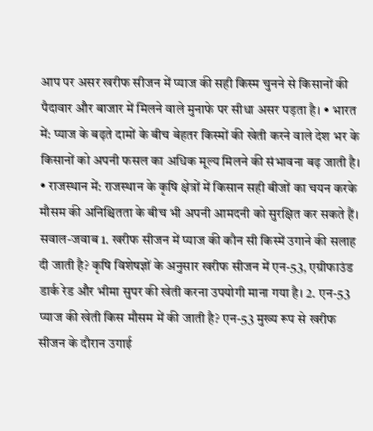आप पर असर खरीफ सीजन में प्याज की सही किस्म चुनने से किसानों की पैदावार और बाजार में मिलने वाले मुनाफे पर सीधा असर पड़ता है। • भारत में: प्याज के बढ़ते दामों के बीच बेहतर किस्मों की खेती करने वाले देश भर के किसानों को अपनी फसल का अधिक मूल्य मिलने की संभावना बढ़ जाती है। • राजस्थान में: राजस्थान के कृषि क्षेत्रों में किसान सही बीजों का चयन करके मौसम की अनिश्चितता के बीच भी अपनी आमदनी को सुरक्षित कर सकते हैं। सवाल-जवाब 1. खरीफ सीजन में प्याज की कौन सी किस्में उगाने की सलाह दी जाती है? कृषि विशेषज्ञों के अनुसार खरीफ सीजन में एन-53, एग्रीफाउंड डार्क रेड और भीमा सुपर की खेती करना उपयोगी माना गया है। 2. एन-53 प्याज की खेती किस मौसम में की जाती है? एन-53 मुख्य रूप से खरीफ सीजन के दौरान उगाई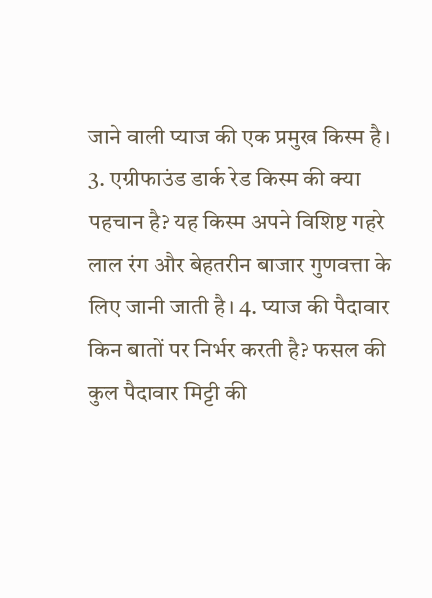जाने वाली प्याज की एक प्रमुख किस्म है। 3. एग्रीफाउंड डार्क रेड किस्म की क्या पहचान है? यह किस्म अपने विशिष्ट गहरे लाल रंग और बेहतरीन बाजार गुणवत्ता के लिए जानी जाती है। 4. प्याज की पैदावार किन बातों पर निर्भर करती है? फसल की कुल पैदावार मिट्टी की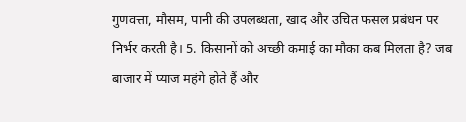गुणवत्ता, मौसम, पानी की उपलब्धता, खाद और उचित फसल प्रबंधन पर निर्भर करती है। 5. किसानों को अच्छी कमाई का मौका कब मिलता है? जब बाजार में प्याज महंगे होते हैं और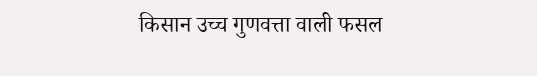किसान उच्च गुणवत्ता वाली फसल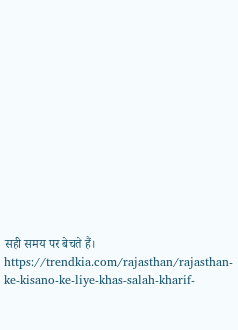सही समय पर बेचते हैं। https://trendkia.com/rajasthan/rajasthan-ke-kisano-ke-liye-khas-salah-kharif-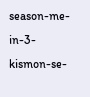season-me-in-3-kismon-se-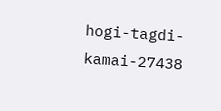hogi-tagdi-kamai-27438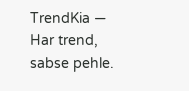TrendKia — Har trend, sabse pehle.